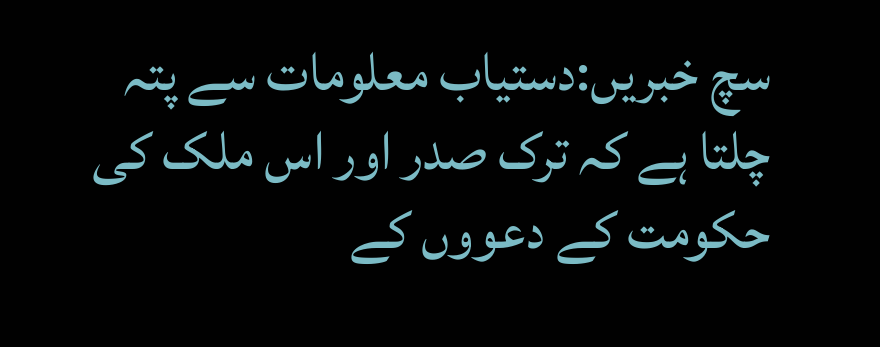سچ خبریں:دستیاب معلومات سے پتہ چلتا ہے کہ ترک صدر اور اس ملک کی حکومت کے دعووں کے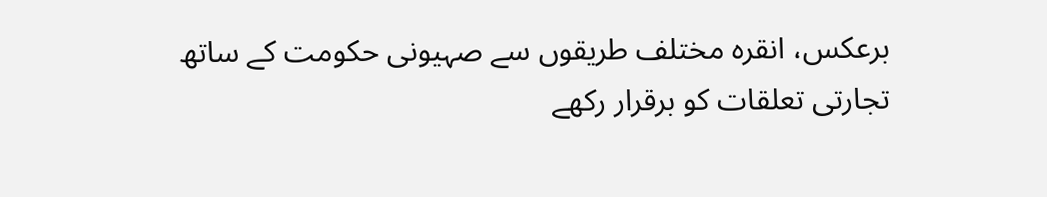برعکس، انقرہ مختلف طریقوں سے صہیونی حکومت کے ساتھ تجارتی تعلقات کو برقرار رکھے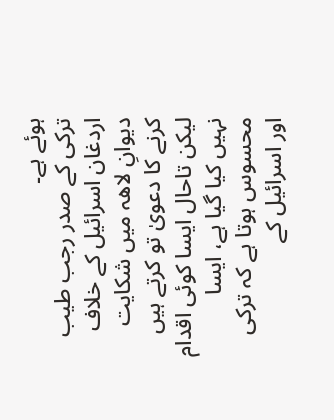ہوئے ہے۔
ترکی کے صدر رجب طیب اردغان اسرائیل کے خلاف دیوانِ لاهہ میں شکایت کرنے کا دعویٰ تو کرتے ہیں لیکن تاحال ایسا کوئی اقدام نہیں کیا گیا ہے، ایسا محسوس ہوتا ہے کہ ترکی اور اسرائیل کے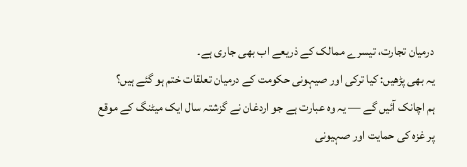درمیان تجارت، تیسرے ممالک کے ذریعے اب بھی جاری ہے۔
یہ بھی پڑھیں: کیا ترکی اور صیہونی حکومت کے درمیان تعلقات ختم ہو گئے ہیں؟
ہم اچانک آئیں گے — یہ وہ عبارت ہے جو اردغان نے گزشتہ سال ایک میٹنگ کے موقع پر غزہ کی حمایت اور صہیونی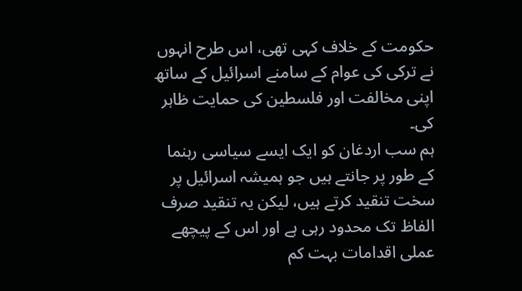حکومت کے خلاف کہی تھی، اس طرح انہوں نے ترکی کی عوام کے سامنے اسرائیل کے ساتھ اپنی مخالفت اور فلسطین کی حمایت ظاہر کی۔
ہم سب اردغان کو ایک ایسے سیاسی رہنما کے طور پر جانتے ہیں جو ہمیشہ اسرائیل پر سخت تنقید کرتے ہیں، لیکن یہ تنقید صرف الفاظ تک محدود رہی ہے اور اس کے پیچھے عملی اقدامات بہت کم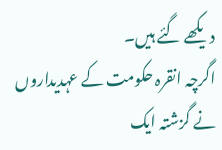دیکھے گئے ہیں۔
اگرچہ انقرہ حکومت کے عہدیداروں نے گزشتہ ایک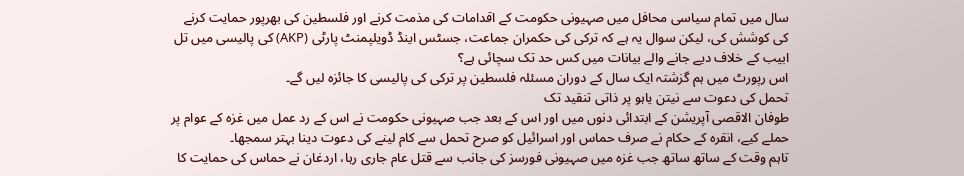سال میں تمام سیاسی محافل میں صہیونی حکومت کے اقدامات کی مذمت کرنے اور فلسطین کی بھرپور حمایت کرنے کی کوشش کی، لیکن سوال یہ ہے کہ ترکی کی حکمران جماعت، جسٹس اینڈ ڈویلپمنٹ پارٹی (AKP) کی پالیسی میں تل ابیب کے خلاف دیے جانے والے بیانات میں کس حد تک سچائی ہے؟
اس رپورٹ میں ہم گزشتہ ایک سال کے دوران مسئلہ فلسطین پر ترکی کی پالیسی کا جائزہ لیں گے۔
تحمل کی دعوت سے نیتن یاہو پر ذاتی تنقید تک
طوفان الاقصی آپریشن کے ابتدائی دنوں میں اور اس کے بعد جب صہیونی حکومت نے اس کے رد عمل میں غزہ کے عوام پر حملے کیے، انقرہ کے حکام نے صرف حماس اور اسرائیل کو صرح تحمل سے کام لینے کی دعوت دینا بہتر سمجھا۔
تاہم وقت کے ساتھ ساتھ جب غزہ میں صہیونی فورسز کی جانب سے قتل عام جاری رہا، اردغان نے حماس کی حمایت کا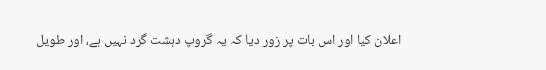اعلان کیا اور اس بات پر زور دیا کہ یہ گروپ دہشت گرد نہیں ہے، اور طویل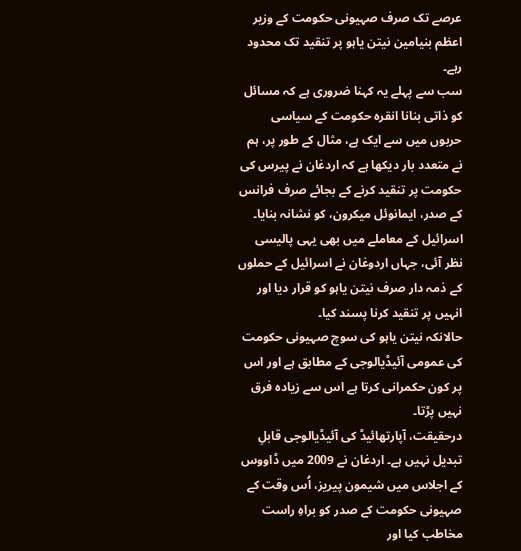عرصے تک صرف صہیونی حکومت کے وزیر اعظم بنیامین نیتن یاہو پر تنقید تک محدود رہے۔
سب سے پہلے یہ کہنا ضروری ہے کہ مسائل کو ذاتی بنانا انقرہ حکومت کے سیاسی حربوں میں سے ایک ہے، مثال کے طور پر، ہم نے متعدد بار دیکھا ہے کہ اردغان نے پیرس کی حکومت پر تنقید کرنے کے بجائے صرف فرانس کے صدر، ایمانوئل میکرون، کو نشانہ بنایا۔
اسرائیل کے معاملے میں بھی یہی پالیسی نظر آئی، جہاں اردوغان نے اسرائیل کے حملوں کے ذمہ دار صرف نیتن یاہو کو قرار دیا اور انہیں پر تنقید کرنا پسند کیا۔
حالانکہ نیتن یاہو کی سوچ صہیونی حکومت کی عمومی آئیڈیالوجی کے مطابق ہے اور اس پر کون حکمرانی کرتا ہے اس سے زیادہ فرق نہیں پڑتا۔
درحقیقت، آپارتھائیڈ کی آئیڈیالوجی قابلِ تبدیل نہیں ہے۔ اردغان نے 2009 میں ڈاووس کے اجلاس میں شیمون پیریز، اُس وقت کے صہیونی حکومت کے صدر کو براہِ راست مخاطب کیا اور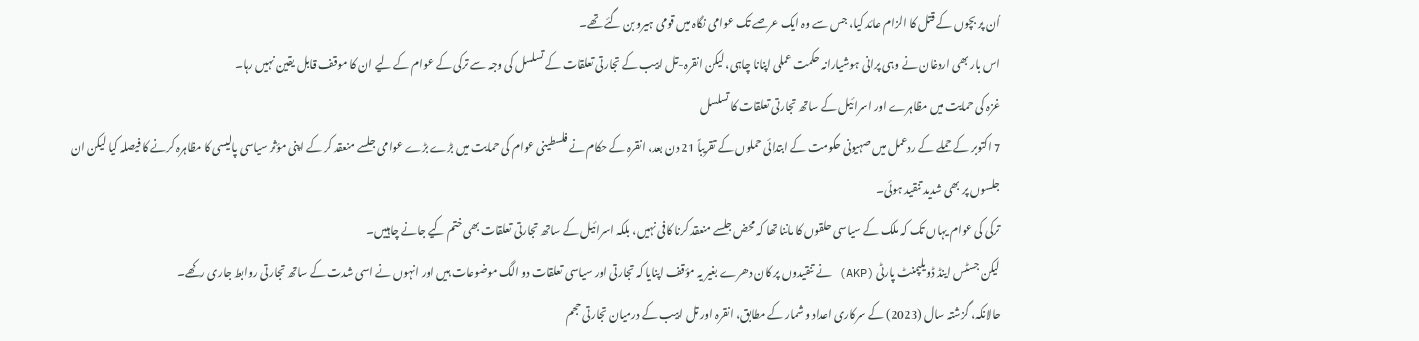اُن پر بچوں کے قتل کا الزام عائد کیا، جس سے وہ ایک عرصے تک عوامی نگاہ میں قومی ہیرو بن گئے تھے۔
اس بار بھی اردغان نے وہی پرانی ہوشیارانہ حکمت عملی اپنانا چاہی، لیکن انقرہ-تل ابیب کے تجارتی تعلقات کے تسلسل کی وجہ سے ترکی کے عوام کے لیے ان کا موقف قابل یقین نہیں رہا۔
غزہ کی حمایت میں مظاہرے اور اسرائیل کے ساتھ تجارتی تعلقات کا تسلسل
7 اکتوبر کے حملے کے ردعمل میں صہیونی حکومت کے ابتدائی حملوں کے تقریباً 21 دن بعد، انقرہ کے حکام نے فلسطینی عوام کی حمایت میں بڑے بڑے عوامی جلسے منعقد کر کے اپنی مؤثر سیاسی پالیسی کا مظاہرہ کرنے کا فیصلہ کیا لیکن ان جلسوں پر بھی شدید تنقید ہوئی۔
ترکی کی عوام یہاں تک کہ ملک کے سیاسی حلقوں کا ماننا تھا کہ محض جلسے منعقد کرنا کافی نہیں، بلکہ اسرائیل کے ساتھ تجارتی تعلقات بھی ختم کیے جانے چاہییں۔
لیکن جسٹس اینڈ ڈویلپمنٹ پارٹی (AKP) نے تنقیدوں پر کان دھرے بغیر یہ مؤقف اپنایا کہ تجارتی اور سیاسی تعلقات دو الگ موضوعات ہیں اور انہوں نے اسی شدت کے ساتھ تجارتی روابط جاری رکھے۔
حالانکہ، گزشتہ سال (2023) کے سرکاری اعداد و شمار کے مطابق، انقرہ اور تل ابیب کے درمیان تجارتی حجم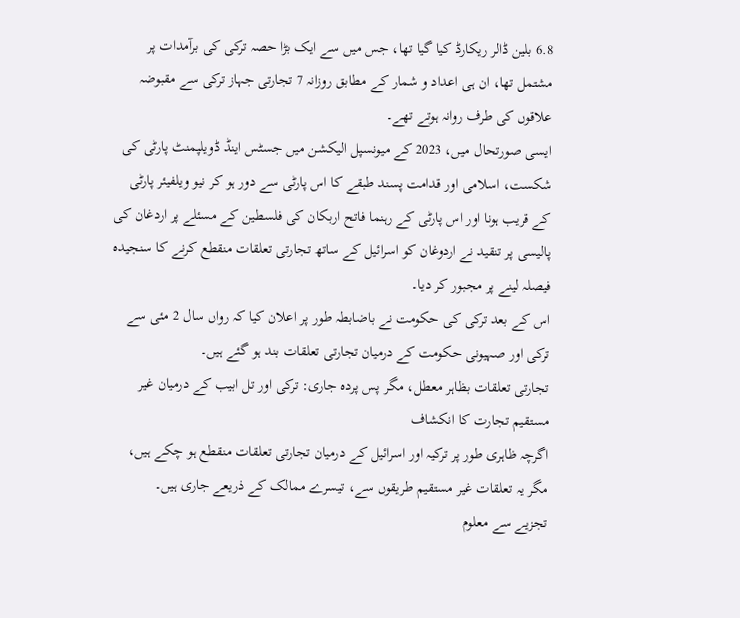6.8 بلین ڈالر ریکارڈ کیا گیا تھا، جس میں سے ایک بڑا حصہ ترکی کی برآمدات پر مشتمل تھا، ان ہی اعداد و شمار کے مطابق روزانہ 7 تجارتی جہاز ترکی سے مقبوضہ علاقوں کی طرف روانہ ہوتے تھے۔
ایسی صورتحال میں، 2023 کے میونسپل الیکشن میں جسٹس اینڈ ڈویلپمنٹ پارٹی کی شکست، اسلامی اور قدامت پسند طبقے کا اس پارٹی سے دور ہو کر نیو ویلفیئر پارٹی کے قریب ہونا اور اس پارٹی کے رہنما فاتح اربکان کی فلسطین کے مسئلے پر اردغان کی پالیسی پر تنقید نے اردوغان کو اسرائیل کے ساتھ تجارتی تعلقات منقطع کرنے کا سنجیدہ فیصلہ لینے پر مجبور کر دیا۔
اس کے بعد ترکی کی حکومت نے باضابطہ طور پر اعلان کیا کہ رواں سال 2 مئی سے ترکی اور صہیونی حکومت کے درمیان تجارتی تعلقات بند ہو گئے ہیں۔
تجارتی تعلقات بظاہر معطل، مگر پس پردہ جاری: ترکی اور تل ابیب کے درمیان غیر مستقیم تجارت کا انکشاف
اگرچہ ظاہری طور پر ترکیہ اور اسرائیل کے درمیان تجارتی تعلقات منقطع ہو چکے ہیں، مگر یہ تعلقات غیر مستقیم طریقوں سے، تیسرے ممالک کے ذریعے جاری ہیں۔
تجزیے سے معلوم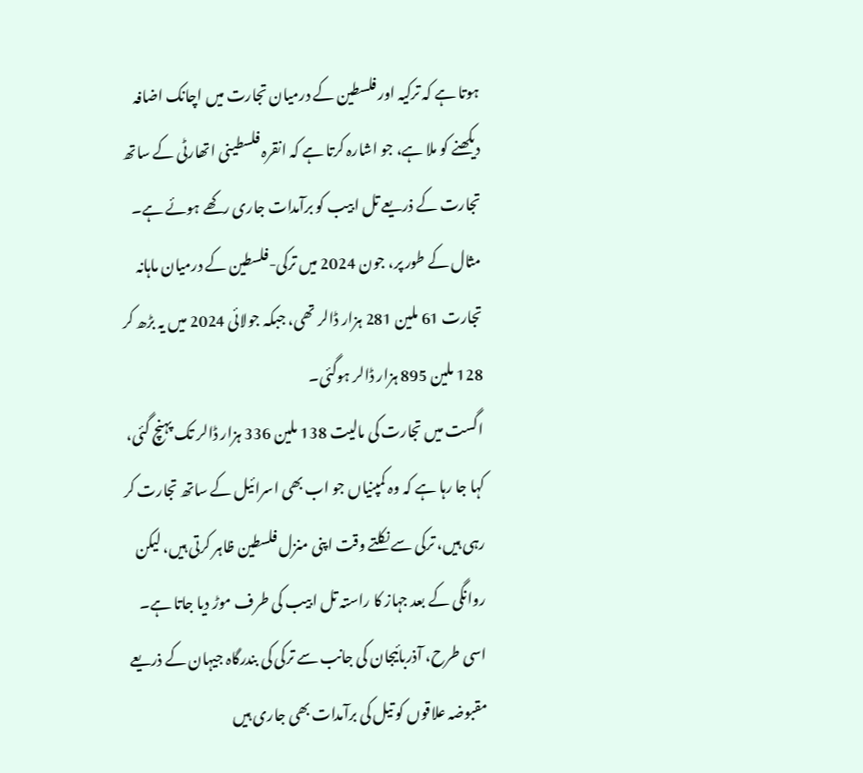ہوتا ہے کہ ترکیہ اور فلسطین کے درمیان تجارت میں اچانک اضافہ دیکھنے کو ملا ہے، جو اشارہ کرتا ہے کہ انقرہ فلسطینی اتھارٹی کے ساتھ تجارت کے ذریعے تل ابیب کو برآمدات جاری رکھے ہوئے ہے۔
مثال کے طور پر، جون 2024 میں ترکی-فلسطین کے درمیان ماہانہ تجارت 61 ملین 281 ہزار ڈالر تھی، جبکہ جولائی 2024 میں یہ بڑھ کر 128 ملین 895 ہزار ڈالر ہوگئی۔
اگست میں تجارت کی مالیت 138 ملین 336 ہزار ڈالر تک پہنچ گئی، کہا جا رہا ہے کہ وہ کمپنیاں جو اب بھی اسرائیل کے ساتھ تجارت کر رہی ہیں، ترکی سے نکلتے وقت اپنی منزل فلسطین ظاہر کرتی ہیں، لیکن روانگی کے بعد جہاز کا راستہ تل ابیب کی طرف موڑ دیا جاتا ہے۔
اسی طرح، آذربائیجان کی جانب سے ترکی کی بندرگاہ جیہان کے ذریعے مقبوضہ علاقوں کو تیل کی برآمدات بھی جاری ہیں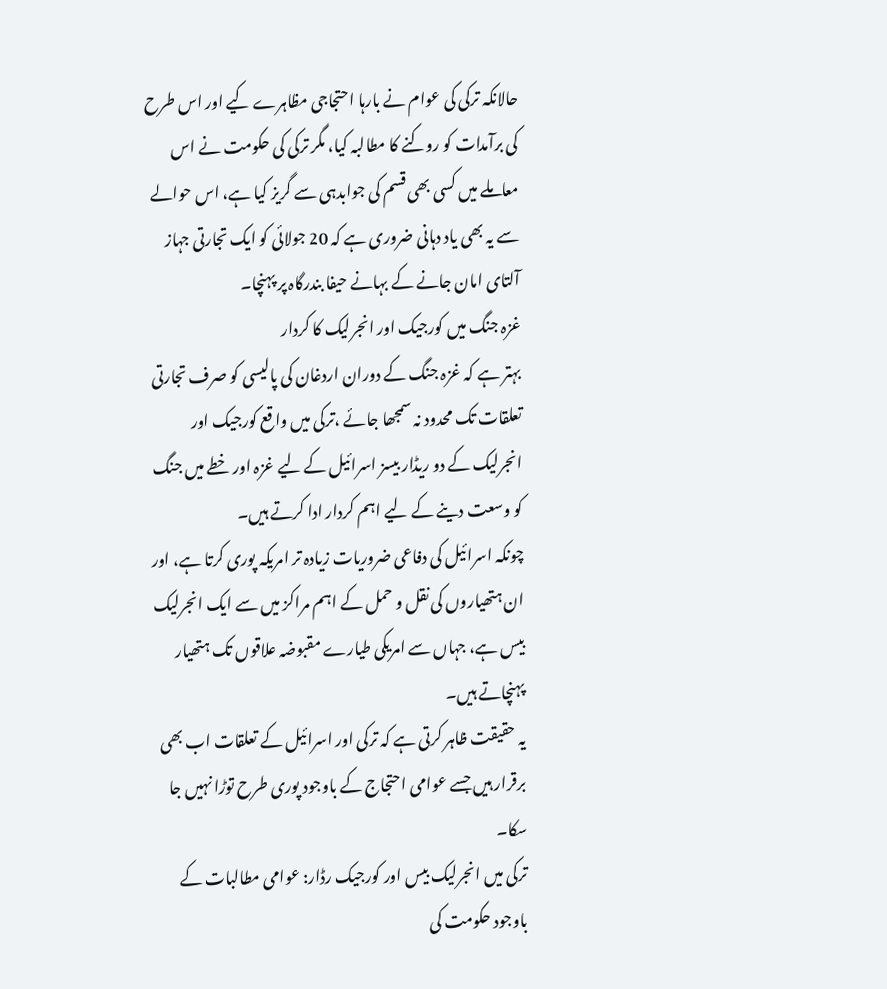حالانکہ ترکی کی عوام نے بارہا احتجاجی مظاہرے کیے اور اس طرح کی برآمدات کو روکنے کا مطالبہ کیا، مگر ترکی کی حکومت نے اس معاملے میں کسی بھی قسم کی جوابدہی سے گریز کیا ہے، اس حوالے سے یہ بھی یاد دہانی ضروری ہے کہ 20 جولائی کو ایک تجارتی جہاز آلتای امان جانے کے بہانے حیفا بندرگاہ پر پہنچا۔
غزہ جنگ میں کورجیک اور انجرلیک کا کردار
بہتر ہے کہ غزہ جنگ کے دوران اردغان کی پالیسی کو صرف تجارتی تعلقات تک محدود نہ سمجھا جائے ،ترکی میں واقع کورجیک اور انجرلیک کے دو ریڈار بیسز اسرائیل کے لیے غزہ اور خطے میں جنگ کو وسعت دینے کے لیے اہم کردار ادا کرتے ہیں۔
چونکہ اسرائیل کی دفاعی ضروریات زیادہ تر امریکہ پوری کرتا ہے، اور ان ہتھیاروں کی نقل و حمل کے اہم مراکز میں سے ایک انجرلیک بیس ہے، جہاں سے امریکی طیارے مقبوضہ علاقوں تک ہتھیار پہنچاتے ہیں۔
یہ حقیقت ظاہر کرتی ہے کہ ترکی اور اسرائیل کے تعلقات اب بھی برقرار ہیں جسے عوامی احتجاج کے باوجود پوری طرح توڑا نہیں جا سکا۔
ترکی میں انجرلیک بیس اور کورجیک رڈار: عوامی مطالبات کے باوجود حکومت کی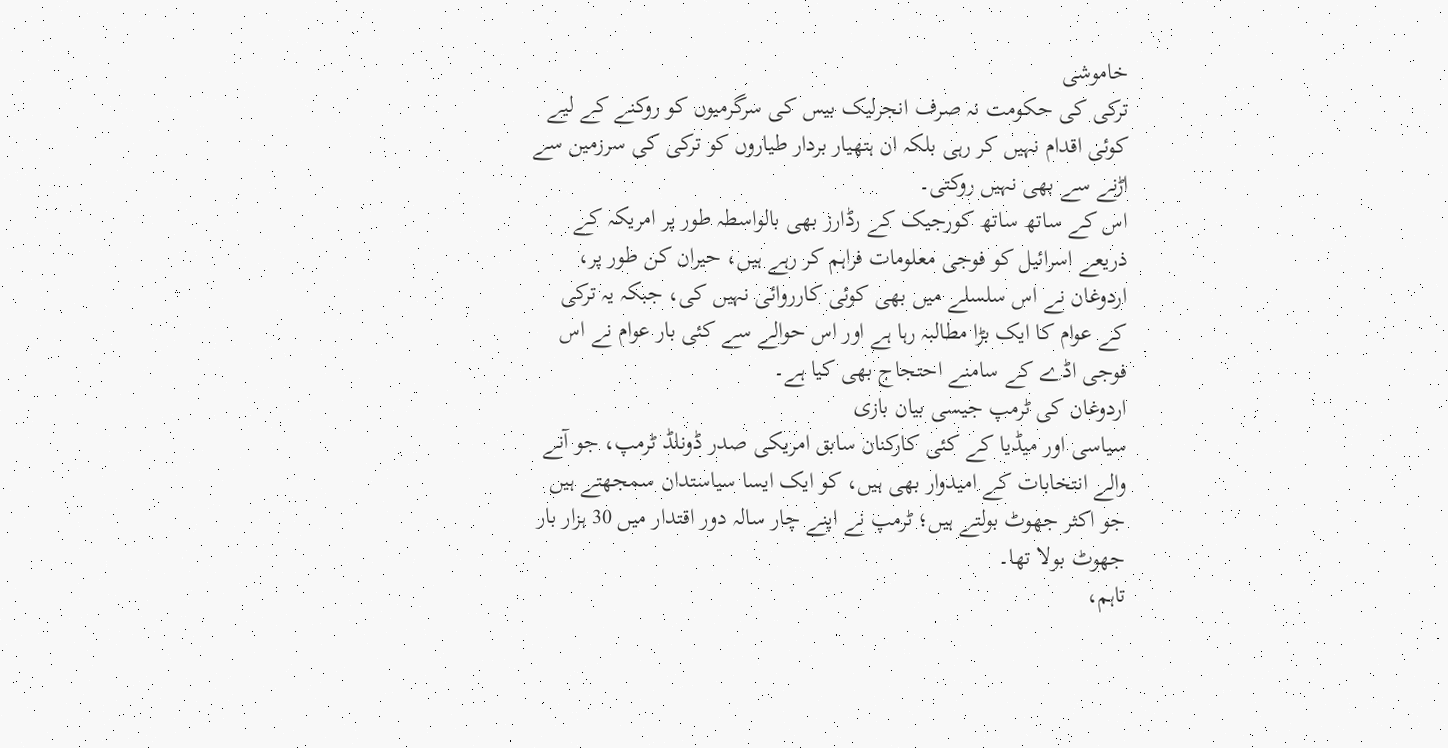خاموشی
ترکی کی حکومت نہ صرف انجرلیک بیس کی سرگرمیوں کو روکنے کے لیے کوئی اقدام نہیں کر رہی بلکہ ان ہتھیار بردار طیاروں کو ترکی کی سرزمین سے اڑنے سے بھی نہیں روکتی۔
اس کے ساتھ ساتھ کورجیک کے رڈارز بھی بالواسطہ طور پر امریکہ کے ذریعے اسرائیل کو فوجی معلومات فراہم کر رہے ہیں، حیران کن طور پر، اردوغان نے اس سلسلے میں بھی کوئی کارروائی نہیں کی، جبکہ یہ ترکی کے عوام کا ایک بڑا مطالبہ رہا ہے اور اس حوالے سے کئی بار عوام نے اس فوجی اڈے کے سامنے احتجاج بھی کیا ہے۔
اردوغان کی ٹرمپ جیسی بیان بازی
سیاسی اور میڈیا کے کئی کارکنان سابق امریکی صدر ڈونلڈ ٹرمپ، جو آنے والے انتخابات کے امیدوار بھی ہیں، کو ایک ایسا سیاستدان سمجھتے ہیں جو اکثر جھوٹ بولتے ہیں؛ ٹرمپ نے اپنے چار سالہ دور اقتدار میں 30 ہزار بار جھوٹ بولا تھا۔
تاہم،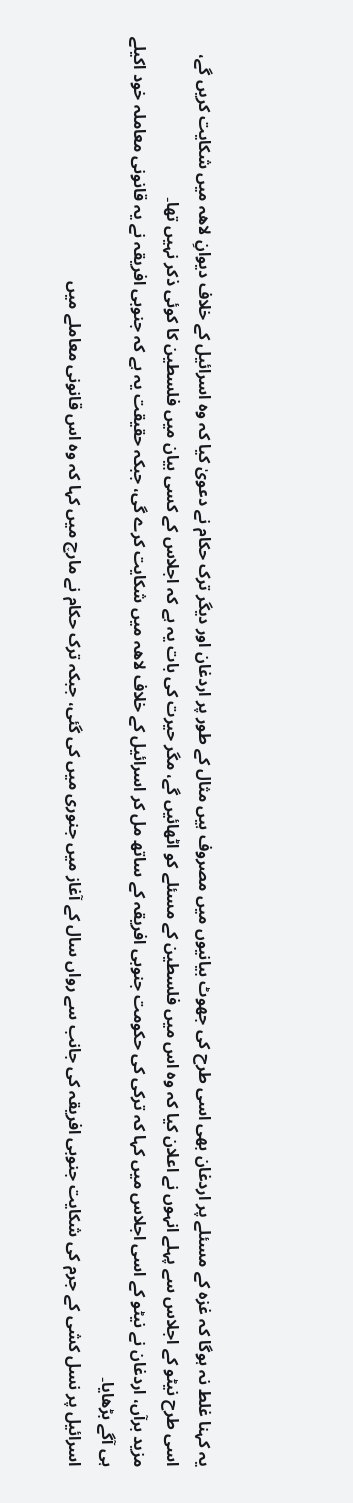یہ کہنا غلط نہ ہوگا کہ غزہ کے مسئلے پر اردغان بھی اسی طرح کی جھوٹ بیانیوں میں مصروف ہیں مثال کے طور پر اردغان اور دیگر ترک حکام نے دعویٰ کیا کہ وہ اسرائیل کے خلاف دیوانِ لاهہ میں شکایت کریں گے، اسی طرح نیٹو کے اجلاس سے پہلے انہوں نے اعلان کیا کہ وہ اس میں فلسطین کے مسئلے کو اٹھائیں گے، مگر حیرت کی بات یہ ہے کہ اجلاس کے کسی بیان میں فلسطین کا کوئی ذکر نہیں تھا۔
مزید برآں، اردغان نے نیٹو کے اسی اجلاس میں کہا کہ ترکی کی حکومت جنوبی افریقہ کے ساتھ مل کر اسرائیل کے خلاف لاهہ میں شکایت کرے گی، جبکہ حقیقت یہ ہے کہ جنوبی افریقہ نے یہ قانونی معاملہ خود اکیلے ہی آگے بڑھایا۔
اسرائیل پر نسل کشی کے جرم کی شکایت جنوبی افریقہ کی جانب سے رواں سال کے آغاز میں جنوری میں کی گئی، جبکہ ترک حکام نے مارچ میں کہا کہ وہ اس قانونی معاملے میں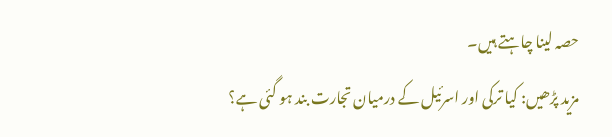حصہ لینا چاہتے ہیں۔
مزید پڑھیں: کیا ترکی اور اسرئیل کے درمیان تجارت بند ہو گئی ہے؟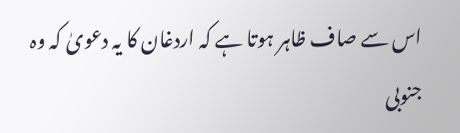اس سے صاف ظاہر ہوتا ہے کہ اردغان کا یہ دعویٰ کہ وہ جنوبی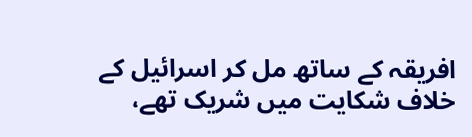افریقہ کے ساتھ مل کر اسرائیل کے خلاف شکایت میں شریک تھے،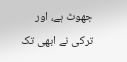جھوٹ ہے، اور ترکی نے ابھی تک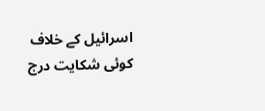اسرائیل کے خلاف کوئی شکایت درج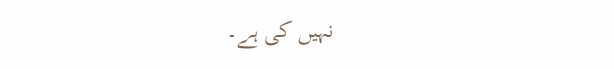نہیں کی ہے۔